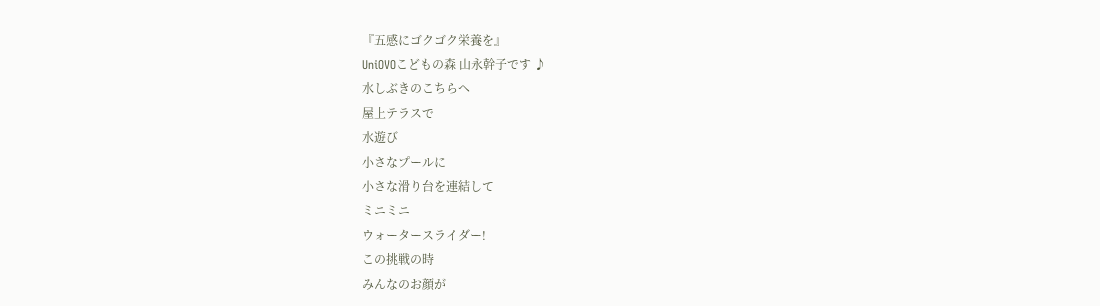『五感にゴクゴク栄養を』
UniOVOこどもの森 山永幹子です ♪
水しぶきのこちらへ
屋上テラスで
水遊び
小さなプールに
小さな滑り台を連結して
ミニミニ
ウォータースライダー!
この挑戦の時
みんなのお顔が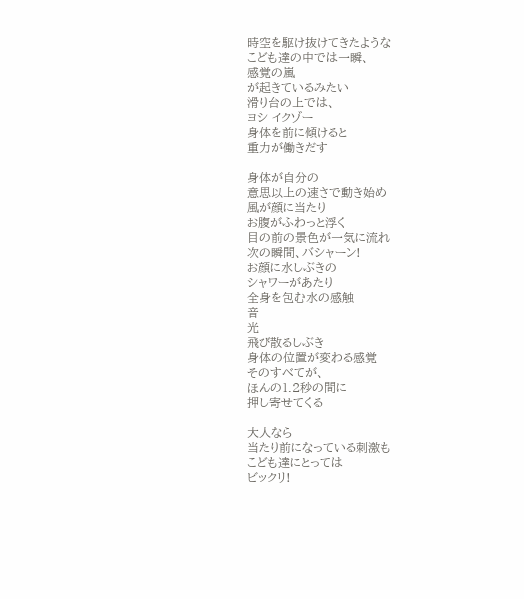時空を駆け抜けてきたような
こども達の中では一瞬、
感覚の嵐
が起きているみたい
滑り台の上では、
ヨシ イクゾー
身体を前に傾けると
重力が働きだす

身体が自分の
意思以上の速さで動き始め
風が顔に当たり
お腹がふわっと浮く
目の前の景色が一気に流れ
次の瞬間、バシャーン!
お顔に水しぶきの
シャワーがあたり
全身を包む水の感触
音
光
飛び散るしぶき
身体の位置が変わる感覚
そのすべてが、
ほんの1.2秒の間に
押し寄せてくる

大人なら
当たり前になっている刺激も
こども達にとっては
ビックリ!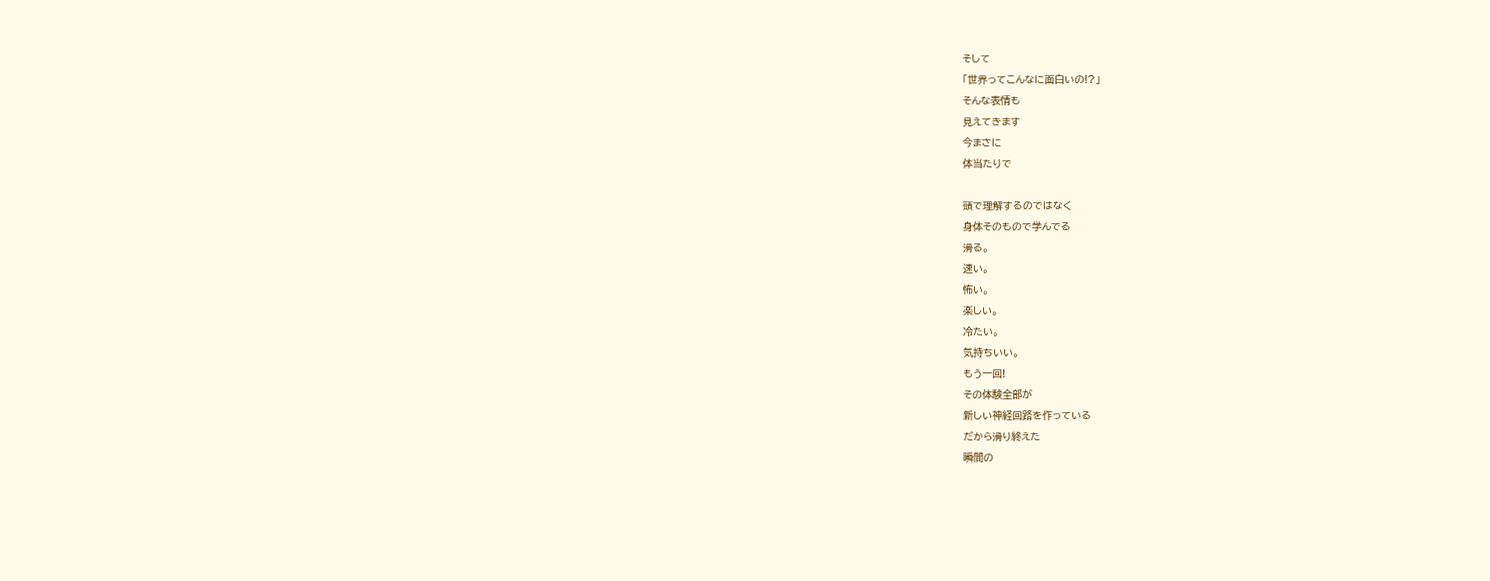そして
「世界ってこんなに面白いの!?」
そんな表情も
見えてきます
今まさに
体当たりで

頭で理解するのではなく
身体そのもので学んでる
滑る。
速い。
怖い。
楽しい。
冷たい。
気持ちいい。
もう一回!
その体験全部が
新しい神経回路を作っている
だから滑り終えた
瞬間の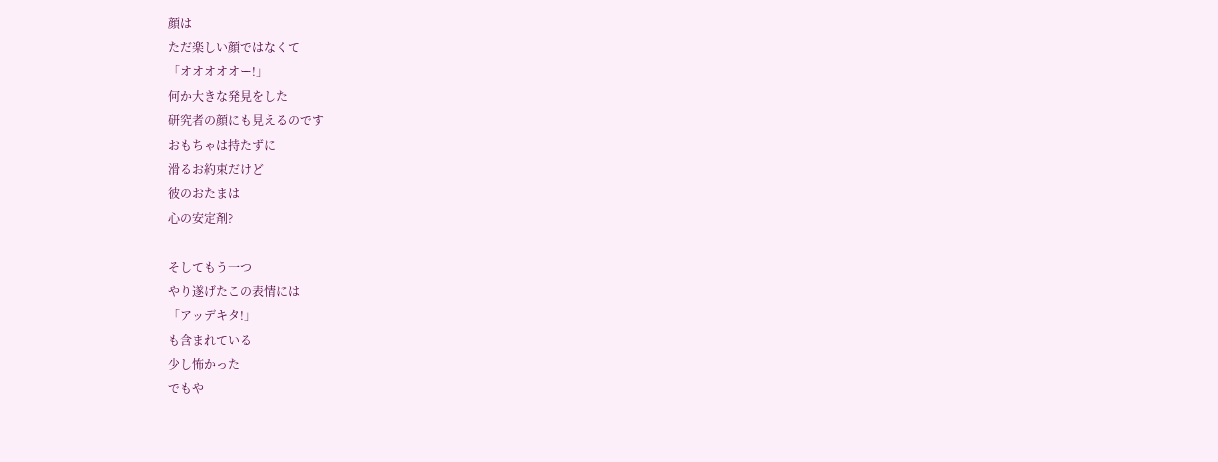顔は
ただ楽しい顔ではなくて
「オオオオオー!」
何か大きな発見をした
研究者の顔にも見えるのです
おもちゃは持たずに
滑るお約束だけど
彼のおたまは
心の安定剤?

そしてもう一つ
やり遂げたこの表情には
「アッデキタ!」
も含まれている
少し怖かった
でもや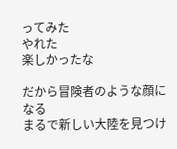ってみた
やれた
楽しかったな

だから冒険者のような顔になる
まるで新しい大陸を見つけ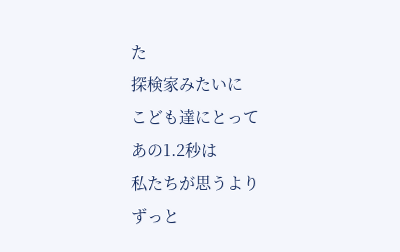た
探検家みたいに
こども達にとって
あの1.2秒は
私たちが思うより
ずっと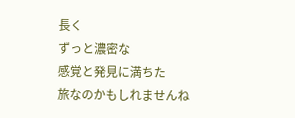長く
ずっと濃密な
感覚と発見に満ちた
旅なのかもしれませんね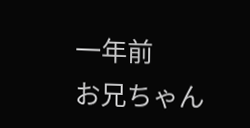一年前
お兄ちゃん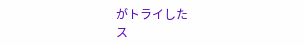がトライした
ス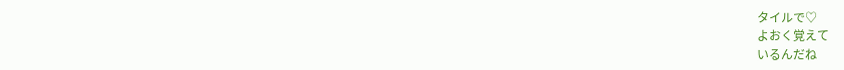タイルで♡
よおく覚えて
いるんだね